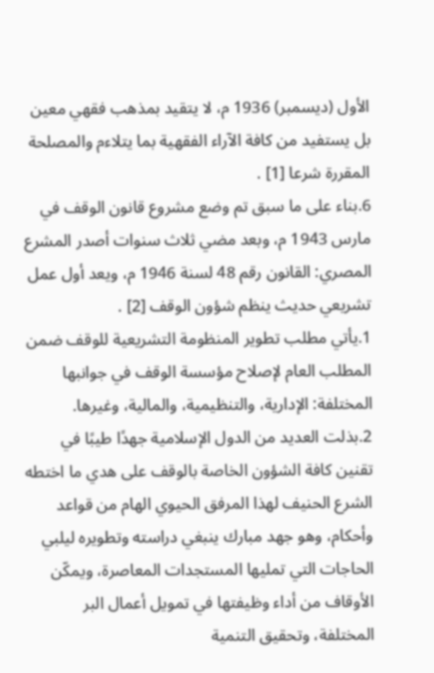الأول (ديسمبر) 1936 م، لا يتقيد بمذهب فقهي معين بل يستفيد من كافة الآراء الفقهية بما يتلاءم والمصلحة المقررة شرعا [1] .
6.بناء على ما سبق تم وضع مشروع قانون الوقف في مارس 1943 م، وبعد مضي ثلاث سنوات أصدر المشرع المصري: القانون رقم 48 لسنة 1946 م، ويعد أول عمل تشريعي حديث ينظم شؤون الوقف [2] .
1.يأتي مطلب تطوير المنظومة التشريعية للوقف ضمن المطلب العام لإصلاح مؤسسة الوقف في جوانبها المختلفة: الإدارية، والتنظيمية، والمالية، وغيرها.
2.بذلت العديد من الدول الإسلامية جهدًا طيبًا في تقنين كافة الشؤون الخاصة بالوقف على هدي ما اختطه الشرع الحنيف لهذا المرفق الحيوي الهام من قواعد وأحكام، وهو جهد مبارك ينبغي دراسته وتطويره ليلبي الحاجات التي تمليها المستجدات المعاصرة، ويمكّن الأوقاف من أداء وظيفتها في تمويل أعمال البر المختلفة، وتحقيق التنمية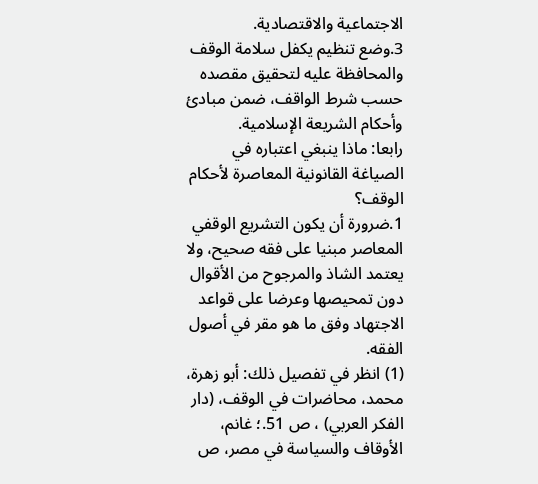الاجتماعية والاقتصادية.
3.وضع تنظيم يكفل سلامة الوقف والمحافظة عليه لتحقيق مقصده حسب شرط الواقف، ضمن مبادئ وأحكام الشريعة الإسلامية.
رابعا: ماذا ينبغي اعتباره في الصياغة القانونية المعاصرة لأحكام الوقف؟
1.ضرورة أن يكون التشريع الوقفي المعاصر مبنيا على فقه صحيح، ولا يعتمد الشاذ والمرجوح من الأقوال دون تمحيصها وعرضا على قواعد الاجتهاد وفق ما هو مقر في أصول الفقه.
(1) انظر في تفصيل ذلك: أبو زهرة، محمد، محاضرات في الوقف، (دار الفكر العربي) ، ص 51.؛ غانم، الأوقاف والسياسة في مصر، ص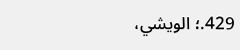429.؛ الويشي،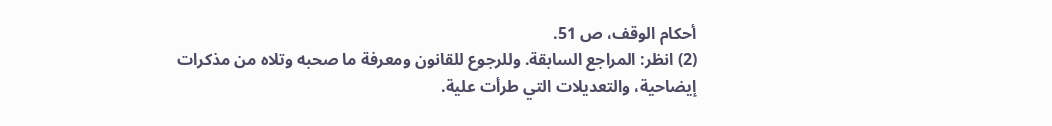أحكام الوقف، ص 51.
(2) انظر: المراجع السابقة. وللرجوع للقانون ومعرفة ما صحبه وتلاه من مذكرات إيضاحية، والتعديلات التي طرأت علية.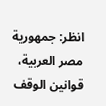انظر: جمهورية مصر العربية، قوانين الوقف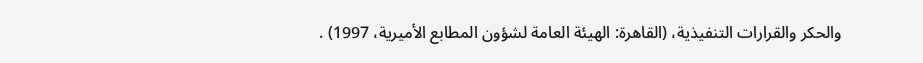والحكر والقرارات التنفيذية، (القاهرة: الهيئة العامة لشؤون المطابع الأميرية، 1997) .